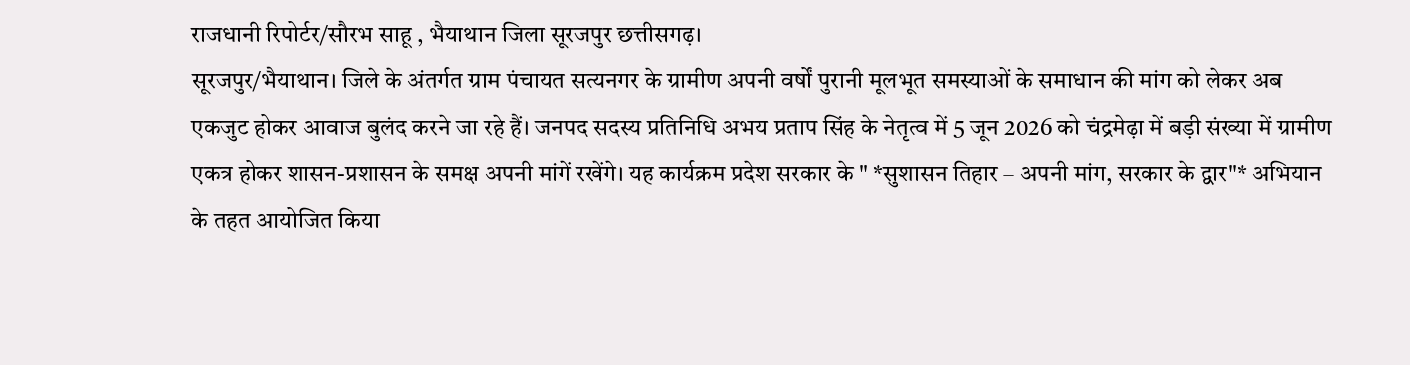राजधानी रिपोर्टर/सौरभ साहू , भैयाथान जिला सूरजपुर छत्तीसगढ़।
सूरजपुर/भैयाथान। जिले के अंतर्गत ग्राम पंचायत सत्यनगर के ग्रामीण अपनी वर्षों पुरानी मूलभूत समस्याओं के समाधान की मांग को लेकर अब एकजुट होकर आवाज बुलंद करने जा रहे हैं। जनपद सदस्य प्रतिनिधि अभय प्रताप सिंह के नेतृत्व में 5 जून 2026 को चंद्रमेढ़ा में बड़ी संख्या में ग्रामीण एकत्र होकर शासन-प्रशासन के समक्ष अपनी मांगें रखेंगे। यह कार्यक्रम प्रदेश सरकार के " *सुशासन तिहार – अपनी मांग, सरकार के द्वार"* अभियान के तहत आयोजित किया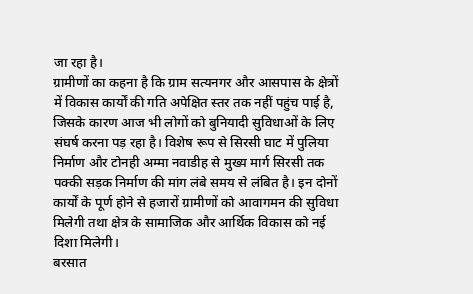जा रहा है।
ग्रामीणों का कहना है कि ग्राम सत्यनगर और आसपास के क्षेत्रों में विकास कार्यों की गति अपेक्षित स्तर तक नहीं पहुंच पाई है, जिसके कारण आज भी लोगों को बुनियादी सुविधाओं के लिए संघर्ष करना पड़ रहा है। विशेष रूप से सिरसी घाट में पुलिया निर्माण और टोनही अम्मा नवाडीह से मुख्य मार्ग सिरसी तक पक्की सड़क निर्माण की मांग लंबे समय से लंबित है। इन दोनों कार्यों के पूर्ण होने से हजारों ग्रामीणों को आवागमन की सुविधा मिलेगी तथा क्षेत्र के सामाजिक और आर्थिक विकास को नई दिशा मिलेगी।
बरसात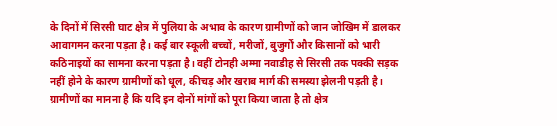के दिनों में सिरसी घाट क्षेत्र में पुलिया के अभाव के कारण ग्रामीणों को जान जोखिम में डालकर आवागमन करना पड़ता है। कई बार स्कूली बच्चों, मरीजों, बुजुर्गों और किसानों को भारी कठिनाइयों का सामना करना पड़ता है। वहीं टोनही अम्मा नवाडीह से सिरसी तक पक्की सड़क नहीं होने के कारण ग्रामीणों को धूल, कीचड़ और खराब मार्ग की समस्या झेलनी पड़ती है। ग्रामीणों का मानना है कि यदि इन दोनों मांगों को पूरा किया जाता है तो क्षेत्र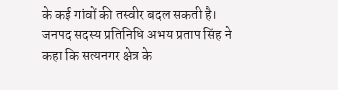के कई गांवों की तस्वीर बदल सकती है।
जनपद सदस्य प्रतिनिधि अभय प्रताप सिंह ने कहा कि सत्यनगर क्षेत्र के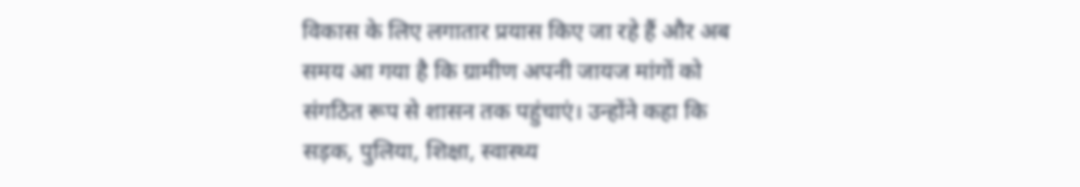विकास के लिए लगातार प्रयास किए जा रहे हैं और अब समय आ गया है कि ग्रामीण अपनी जायज मांगों को संगठित रूप से शासन तक पहुंचाएं। उन्होंने कहा कि सड़क, पुलिया, शिक्षा, स्वास्थ्य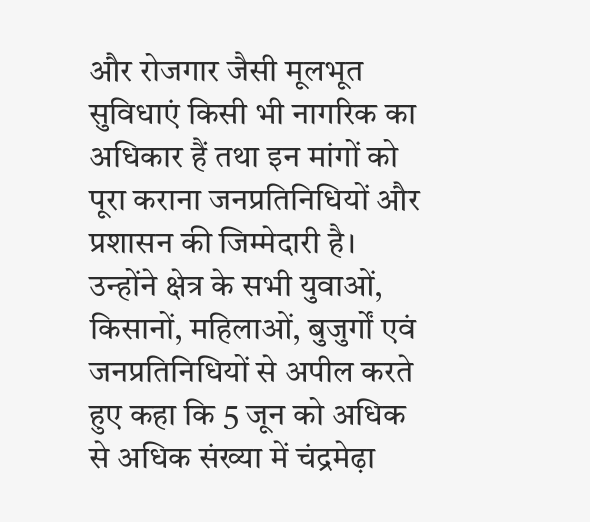और रोजगार जैसी मूलभूत सुविधाएं किसी भी नागरिक का अधिकार हैं तथा इन मांगों को पूरा कराना जनप्रतिनिधियों और प्रशासन की जिम्मेदारी है।
उन्होंने क्षेत्र के सभी युवाओं, किसानों, महिलाओं, बुजुर्गों एवं जनप्रतिनिधियों से अपील करते हुए कहा कि 5 जून को अधिक से अधिक संख्या में चंद्रमेढ़ा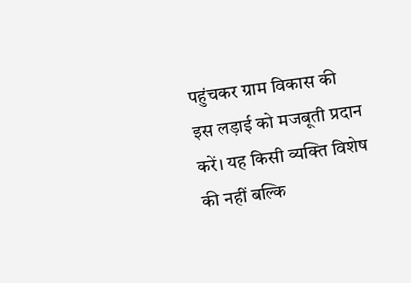पहुंचकर ग्राम विकास की इस लड़ाई को मजबूती प्रदान करें। यह किसी व्यक्ति विशेष की नहीं बल्कि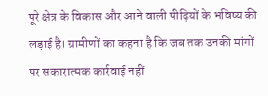पूरे क्षेत्र के विकास और आने वाली पीढ़ियों के भविष्य की लड़ाई है। ग्रामीणों का कहना है कि जब तक उनकी मांगों पर सकारात्मक कार्रवाई नहीं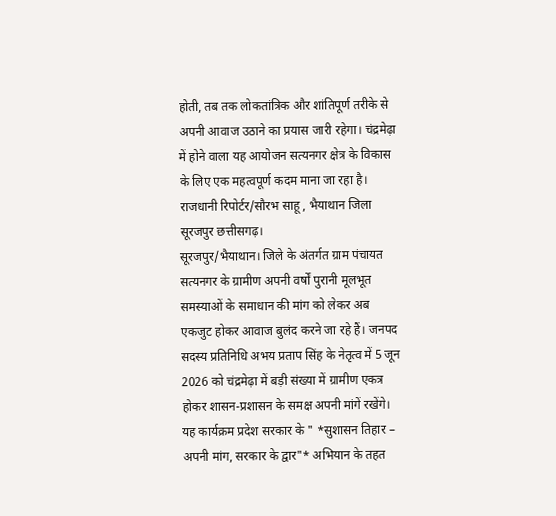होती, तब तक लोकतांत्रिक और शांतिपूर्ण तरीके से अपनी आवाज उठाने का प्रयास जारी रहेगा। चंद्रमेढ़ा में होने वाला यह आयोजन सत्यनगर क्षेत्र के विकास के लिए एक महत्वपूर्ण कदम माना जा रहा है।
राजधानी रिपोर्टर/सौरभ साहू , भैयाथान जिला सूरजपुर छत्तीसगढ़।
सूरजपुर/भैयाथान। जिले के अंतर्गत ग्राम पंचायत सत्यनगर के ग्रामीण अपनी वर्षों पुरानी मूलभूत समस्याओं के समाधान की मांग को लेकर अब एकजुट होकर आवाज बुलंद करने जा रहे हैं। जनपद सदस्य प्रतिनिधि अभय प्रताप सिंह के नेतृत्व में 5 जून 2026 को चंद्रमेढ़ा में बड़ी संख्या में ग्रामीण एकत्र होकर शासन-प्रशासन के समक्ष अपनी मांगें रखेंगे। यह कार्यक्रम प्रदेश सरकार के " *सुशासन तिहार – अपनी मांग, सरकार के द्वार"* अभियान के तहत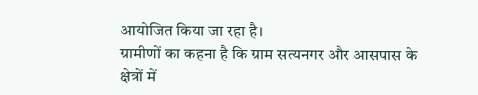आयोजित किया जा रहा है।
ग्रामीणों का कहना है कि ग्राम सत्यनगर और आसपास के क्षेत्रों में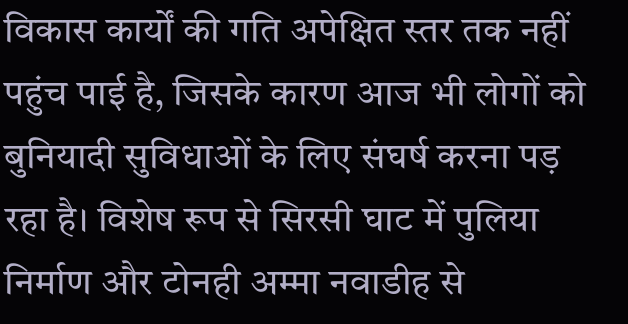विकास कार्यों की गति अपेक्षित स्तर तक नहीं पहुंच पाई है, जिसके कारण आज भी लोगों को बुनियादी सुविधाओं के लिए संघर्ष करना पड़ रहा है। विशेष रूप से सिरसी घाट में पुलिया निर्माण और टोनही अम्मा नवाडीह से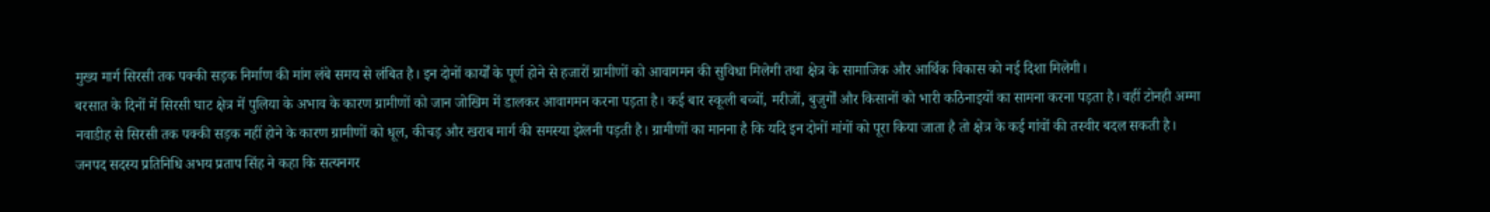मुख्य मार्ग सिरसी तक पक्की सड़क निर्माण की मांग लंबे समय से लंबित है। इन दोनों कार्यों के पूर्ण होने से हजारों ग्रामीणों को आवागमन की सुविधा मिलेगी तथा क्षेत्र के सामाजिक और आर्थिक विकास को नई दिशा मिलेगी।
बरसात के दिनों में सिरसी घाट क्षेत्र में पुलिया के अभाव के कारण ग्रामीणों को जान जोखिम में डालकर आवागमन करना पड़ता है। कई बार स्कूली बच्चों, मरीजों, बुजुर्गों और किसानों को भारी कठिनाइयों का सामना करना पड़ता है। वहीं टोनही अम्मा नवाडीह से सिरसी तक पक्की सड़क नहीं होने के कारण ग्रामीणों को धूल, कीचड़ और खराब मार्ग की समस्या झेलनी पड़ती है। ग्रामीणों का मानना है कि यदि इन दोनों मांगों को पूरा किया जाता है तो क्षेत्र के कई गांवों की तस्वीर बदल सकती है।
जनपद सदस्य प्रतिनिधि अभय प्रताप सिंह ने कहा कि सत्यनगर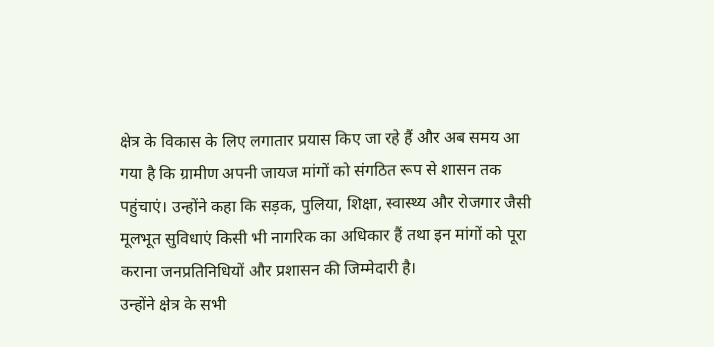क्षेत्र के विकास के लिए लगातार प्रयास किए जा रहे हैं और अब समय आ गया है कि ग्रामीण अपनी जायज मांगों को संगठित रूप से शासन तक पहुंचाएं। उन्होंने कहा कि सड़क, पुलिया, शिक्षा, स्वास्थ्य और रोजगार जैसी मूलभूत सुविधाएं किसी भी नागरिक का अधिकार हैं तथा इन मांगों को पूरा कराना जनप्रतिनिधियों और प्रशासन की जिम्मेदारी है।
उन्होंने क्षेत्र के सभी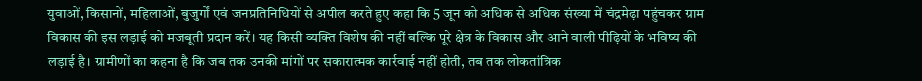युवाओं, किसानों, महिलाओं, बुजुर्गों एवं जनप्रतिनिधियों से अपील करते हुए कहा कि 5 जून को अधिक से अधिक संख्या में चंद्रमेढ़ा पहुंचकर ग्राम विकास की इस लड़ाई को मजबूती प्रदान करें। यह किसी व्यक्ति विशेष की नहीं बल्कि पूरे क्षेत्र के विकास और आने वाली पीढ़ियों के भविष्य की लड़ाई है। ग्रामीणों का कहना है कि जब तक उनकी मांगों पर सकारात्मक कार्रवाई नहीं होती, तब तक लोकतांत्रिक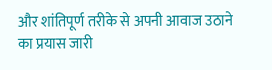और शांतिपूर्ण तरीके से अपनी आवाज उठाने का प्रयास जारी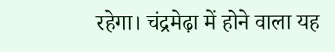रहेगा। चंद्रमेढ़ा में होने वाला यह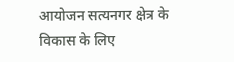आयोजन सत्यनगर क्षेत्र के विकास के लिए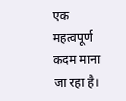एक महत्वपूर्ण कदम माना जा रहा है।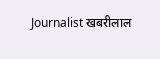Journalist खबरीलाल